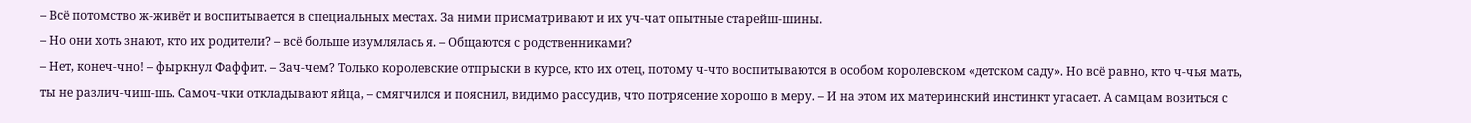– Всё потомство ж-живёт и воспитывается в специальных местах. За ними присматривают и их уч-чат опытные старейш-шины.
– Но они хоть знают, кто их родители? – всё больше изумлялась я. – Общаются с родственниками?
– Нет, конеч-чно! – фыркнул Фаффит. – Зач-чем? Только королевские отпрыски в курсе, кто их отец, потому ч-что воспитываются в особом королевском «детском саду». Но всё равно, кто ч-чья мать, ты не различ-чиш-шь. Самоч-чки откладывают яйца, – смягчился и пояснил, видимо рассудив, что потрясение хорошо в меру. – И на этом их материнский инстинкт угасает. А самцам возиться с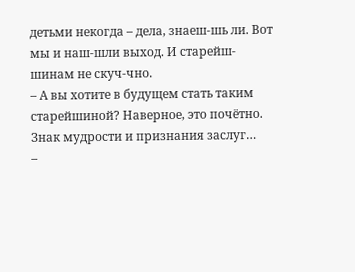детьми некогда – дела, знаеш-шь ли. Вот мы и наш-шли выход. И старейш-шинам не скуч-чно.
– А вы хотите в будущем стать таким старейшиной? Наверное, это почётно. Знак мудрости и признания заслуг…
–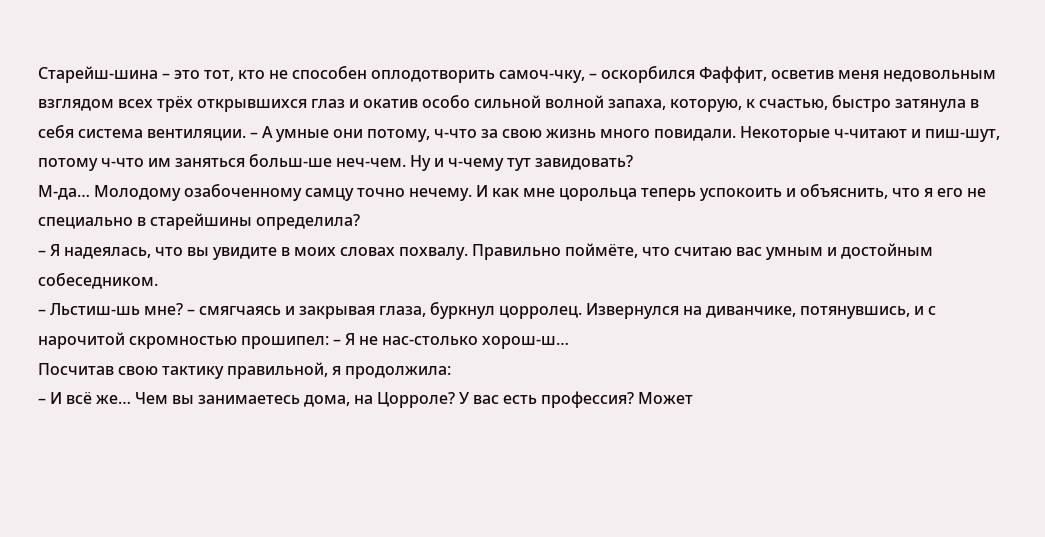Старейш-шина – это тот, кто не способен оплодотворить самоч-чку, – оскорбился Фаффит, осветив меня недовольным взглядом всех трёх открывшихся глаз и окатив особо сильной волной запаха, которую, к счастью, быстро затянула в себя система вентиляции. – А умные они потому, ч-что за свою жизнь много повидали. Некоторые ч-читают и пиш-шут, потому ч-что им заняться больш-ше неч-чем. Ну и ч-чему тут завидовать?
М-да… Молодому озабоченному самцу точно нечему. И как мне цорольца теперь успокоить и объяснить, что я его не специально в старейшины определила?
– Я надеялась, что вы увидите в моих словах похвалу. Правильно поймёте, что считаю вас умным и достойным собеседником.
– Льстиш-шь мне? – смягчаясь и закрывая глаза, буркнул цорролец. Извернулся на диванчике, потянувшись, и с нарочитой скромностью прошипел: – Я не нас-столько хорош-ш…
Посчитав свою тактику правильной, я продолжила:
– И всё же… Чем вы занимаетесь дома, на Цорроле? У вас есть профессия? Может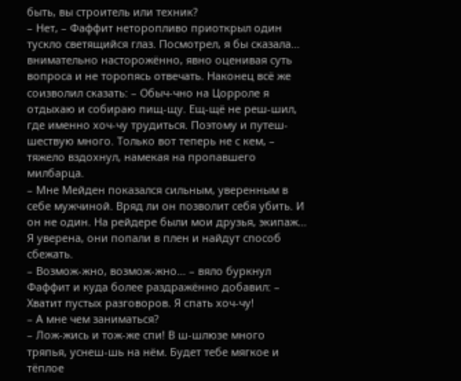быть, вы строитель или техник?
– Нет, – Фаффит неторопливо приоткрыл один тускло светящийся глаз. Посмотрел, я бы сказала… внимательно насторожённо, явно оценивая суть вопроса и не торопясь отвечать. Наконец всё же соизволил сказать: – Обыч-чно на Цорроле я отдыхаю и собираю пищ-щу. Ещ-щё не реш-шил, где именно хоч-чу трудиться. Поэтому и путеш-шествую много. Только вот теперь не с кем, – тяжело вздохнул, намекая на пропавшего милбарца.
– Мне Мейден показался сильным, уверенным в себе мужчиной. Вряд ли он позволит себя убить. И он не один. На рейдере были мои друзья, экипаж… Я уверена, они попали в плен и найдут способ сбежать.
– Возмож-жно, возмож-жно… – вяло буркнул Фаффит и куда более раздражённо добавил: – Хватит пустых разговоров. Я спать хоч-чу!
– А мне чем заниматься?
– Лож-жись и тож-же спи! В ш-шлюзе много тряпья, уснеш-шь на нём. Будет тебе мягкое и тёплое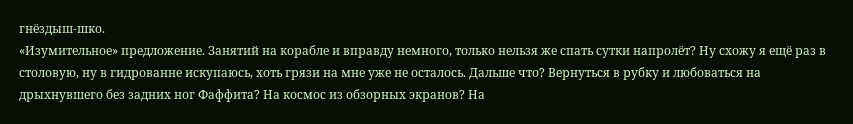гнёздыш-шко.
«Изумительное» предложение. Занятий на корабле и вправду немного, только нельзя же спать сутки напролёт? Ну схожу я ещё раз в столовую, ну в гидрованне искупаюсь, хоть грязи на мне уже не осталось. Дальше что? Вернуться в рубку и любоваться на дрыхнувшего без задних ног Фаффита? На космос из обзорных экранов? На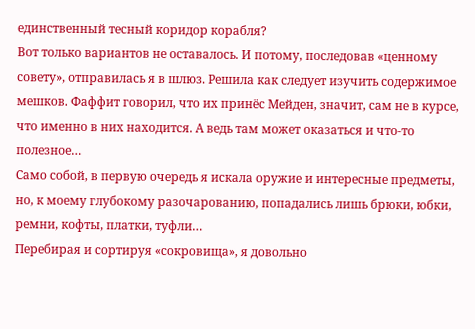единственный тесный коридор корабля?
Вот только вариантов не оставалось. И потому, последовав «ценному совету», отправилась я в шлюз. Решила как следует изучить содержимое мешков. Фаффит говорил, что их принёс Мейден, значит, сам не в курсе, что именно в них находится. А ведь там может оказаться и что-то полезное…
Само собой, в первую очередь я искала оружие и интересные предметы, но, к моему глубокому разочарованию, попадались лишь брюки, юбки, ремни, кофты, платки, туфли…
Перебирая и сортируя «сокровища», я довольно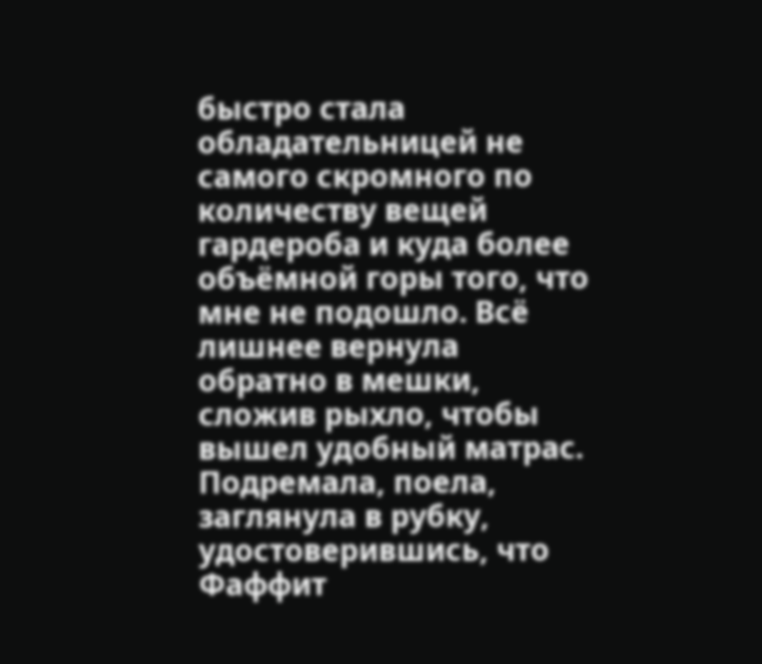быстро стала обладательницей не самого скромного по количеству вещей гардероба и куда более объёмной горы того, что мне не подошло. Всё лишнее вернула обратно в мешки, сложив рыхло, чтобы вышел удобный матрас.
Подремала, поела, заглянула в рубку, удостоверившись, что Фаффит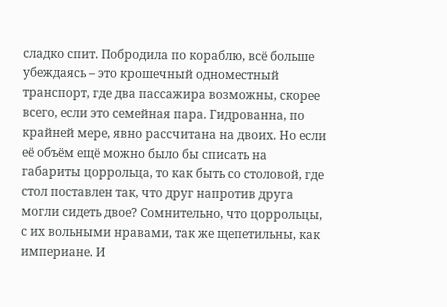сладко спит. Побродила по кораблю, всё больше убеждаясь – это крошечный одноместный транспорт, где два пассажира возможны, скорее всего, если это семейная пара. Гидрованна, по крайней мере, явно рассчитана на двоих. Но если её объём ещё можно было бы списать на габариты цоррольца, то как быть со столовой, где стол поставлен так, что друг напротив друга могли сидеть двое? Сомнительно, что цоррольцы, с их вольными нравами, так же щепетильны, как империане. И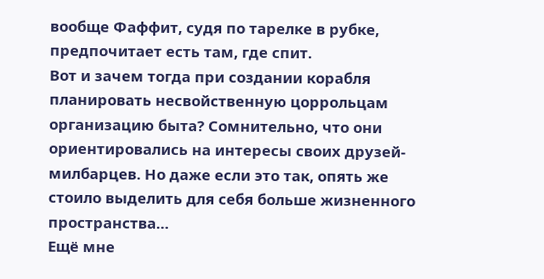вообще Фаффит, судя по тарелке в рубке, предпочитает есть там, где спит.
Вот и зачем тогда при создании корабля планировать несвойственную цоррольцам организацию быта? Сомнительно, что они ориентировались на интересы своих друзей-милбарцев. Но даже если это так, опять же стоило выделить для себя больше жизненного пространства…
Ещё мне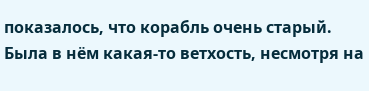показалось, что корабль очень старый. Была в нём какая-то ветхость, несмотря на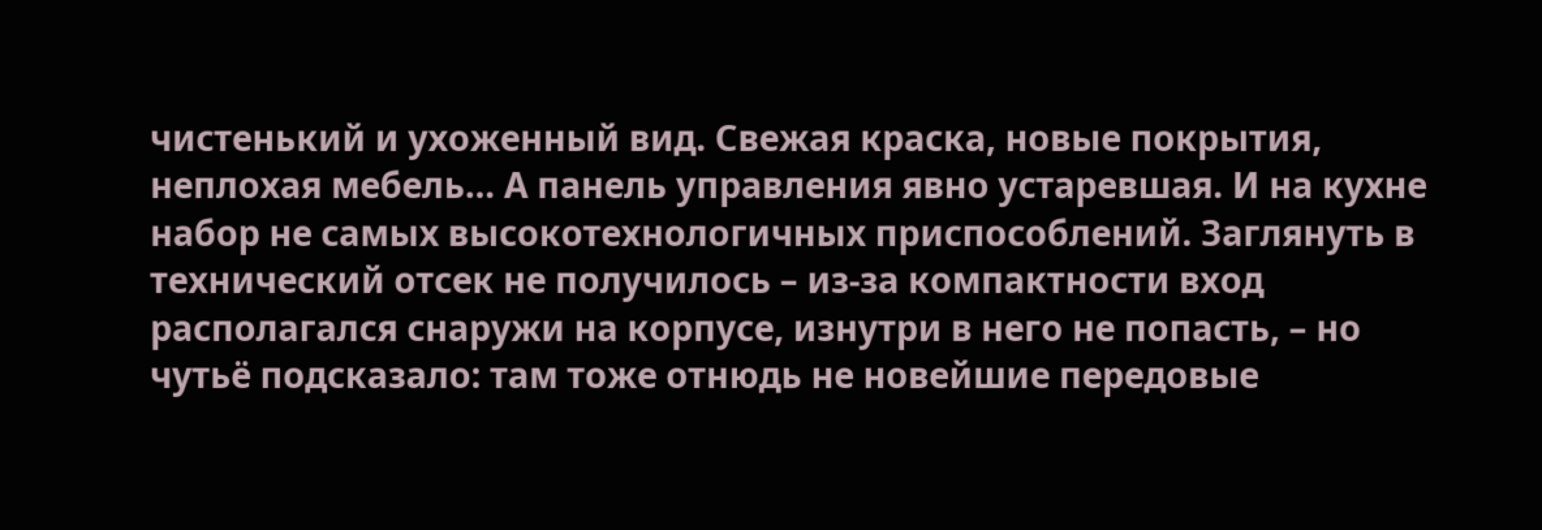чистенький и ухоженный вид. Свежая краска, новые покрытия, неплохая мебель… А панель управления явно устаревшая. И на кухне набор не самых высокотехнологичных приспособлений. Заглянуть в технический отсек не получилось – из-за компактности вход располагался снаружи на корпусе, изнутри в него не попасть, – но чутьё подсказало: там тоже отнюдь не новейшие передовые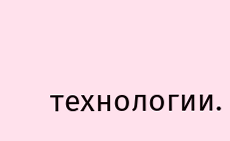технологии.